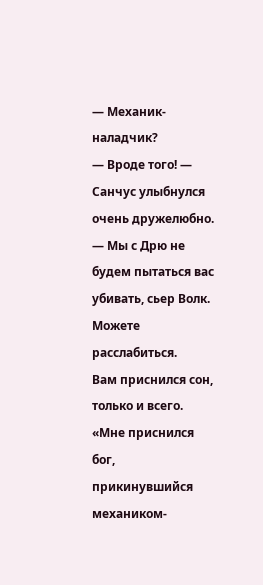— Механик-наладчик?
— Вроде того! — Санчус улыбнулся очень дружелюбно. — Мы с Дрю не будем пытаться вас убивать, сьер Волк. Можете расслабиться.
Вам приснился сон, только и всего.
«Мне приснился бог, прикинувшийся механиком-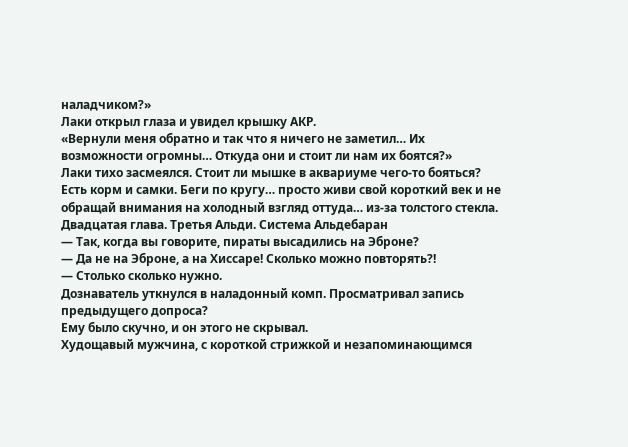наладчиком?»
Лаки открыл глаза и увидел крышку АКР.
«Вернули меня обратно и так что я ничего не заметил… Их возможности огромны… Откуда они и стоит ли нам их боятся?»
Лаки тихо засмеялся. Стоит ли мышке в аквариуме чего-то бояться? Есть корм и самки. Беги по кругу… просто живи свой короткий век и не обращай внимания на холодный взгляд оттуда… из-за толстого стекла.
Двадцатая глава. Третья Альди. Система Альдебаран
— Так, когда вы говорите, пираты высадились на Эброне?
— Да не на Эброне, а на Хиссаре! Сколько можно повторять?!
— Столько сколько нужно.
Дознаватель уткнулся в наладонный комп. Просматривал запись предыдущего допроса?
Ему было скучно, и он этого не скрывал.
Худощавый мужчина, с короткой стрижкой и незапоминающимся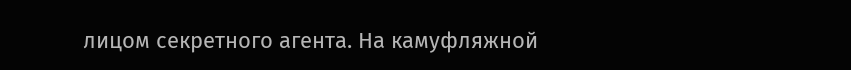лицом секретного агента. На камуфляжной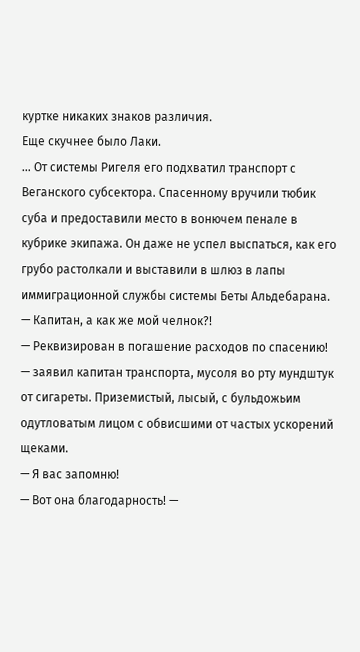куртке никаких знаков различия.
Еще скучнее было Лаки.
… От системы Ригеля его подхватил транспорт с Веганского субсектора. Спасенному вручили тюбик суба и предоставили место в вонючем пенале в кубрике экипажа. Он даже не успел выспаться, как его грубо растолкали и выставили в шлюз в лапы иммиграционной службы системы Беты Альдебарана.
— Капитан, а как же мой челнок?!
— Реквизирован в погашение расходов по спасению! — заявил капитан транспорта, мусоля во рту мундштук от сигареты. Приземистый, лысый, с бульдожьим одутловатым лицом с обвисшими от частых ускорений щеками.
— Я вас запомню!
— Вот она благодарность! —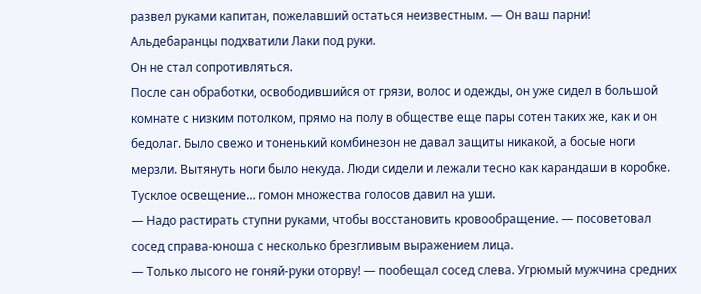развел руками капитан, пожелавший остаться неизвестным. — Он ваш парни!
Альдебаранцы подхватили Лаки под руки.
Он не стал сопротивляться.
После сан обработки, освободившийся от грязи, волос и одежды, он уже сидел в большой комнате с низким потолком, прямо на полу в обществе еще пары сотен таких же, как и он бедолаг. Было свежо и тоненький комбинезон не давал защиты никакой, а босые ноги мерзли. Вытянуть ноги было некуда. Люди сидели и лежали тесно как карандаши в коробке. Тусклое освещение… гомон множества голосов давил на уши.
— Надо растирать ступни руками, чтобы восстановить кровообращение. — посоветовал сосед справа-юноша с несколько брезгливым выражением лица.
— Только лысого не гоняй-руки оторву! — пообещал сосед слева. Угрюмый мужчина средних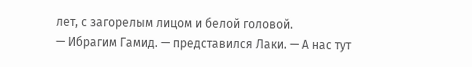лет, с загорелым лицом и белой головой.
— Ибрагим Гамид. — представился Лаки. — А нас тут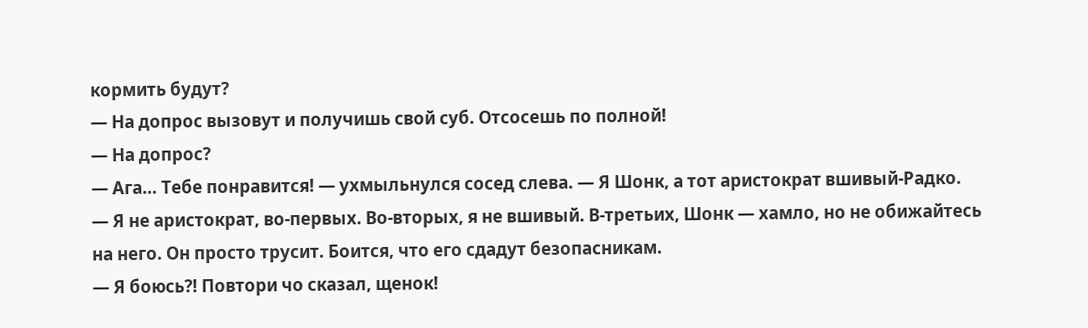кормить будут?
— На допрос вызовут и получишь свой суб. Отсосешь по полной!
— На допрос?
— Ага… Тебе понравится! — ухмыльнулся сосед слева. — Я Шонк, а тот аристократ вшивый-Радко.
— Я не аристократ, во-первых. Во-вторых, я не вшивый. В-третьих, Шонк — хамло, но не обижайтесь на него. Он просто трусит. Боится, что его сдадут безопасникам.
— Я боюсь?! Повтори чо сказал, щенок!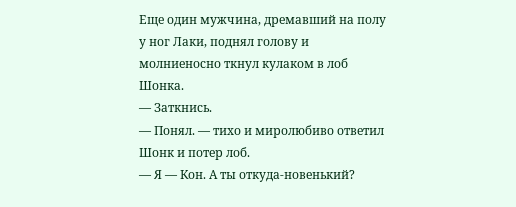Еще один мужчина, дремавший на полу у ног Лаки, поднял голову и молниеносно ткнул кулаком в лоб Шонка.
— Заткнись.
— Понял. — тихо и миролюбиво ответил Шонк и потер лоб.
— Я — Кон. А ты откуда-новенький?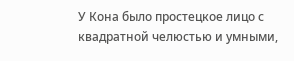У Кона было простецкое лицо с квадратной челюстью и умными,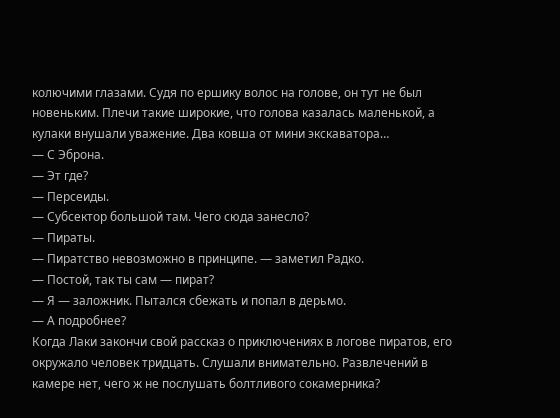колючими глазами. Судя по ершику волос на голове, он тут не был новеньким. Плечи такие широкие, что голова казалась маленькой, а кулаки внушали уважение. Два ковша от мини экскаватора…
— С Эброна.
— Эт где?
— Персеиды.
— Субсектор большой там. Чего сюда занесло?
— Пираты.
— Пиратство невозможно в принципе. — заметил Радко.
— Постой, так ты сам — пират?
— Я — заложник. Пытался сбежать и попал в дерьмо.
— А подробнее?
Когда Лаки закончи свой рассказ о приключениях в логове пиратов, его окружало человек тридцать. Слушали внимательно. Развлечений в камере нет, чего ж не послушать болтливого сокамерника?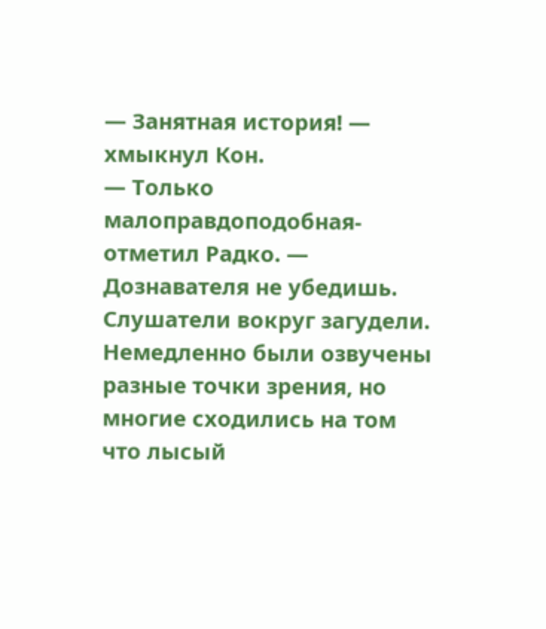— Занятная история! — хмыкнул Кон.
— Только малоправдоподобная-отметил Радко. — Дознавателя не убедишь.
Слушатели вокруг загудели. Немедленно были озвучены разные точки зрения, но многие сходились на том что лысый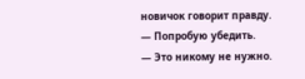новичок говорит правду.
— Попробую убедить.
— Это никому не нужно.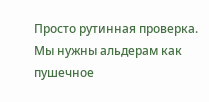Просто рутинная проверка. Мы нужны альдерам как пушечное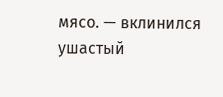мясо. — вклинился ушастый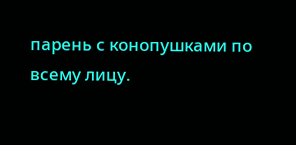парень с конопушками по всему лицу.